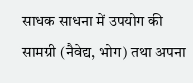साधक साधना में उपयोग की सामग्री (नैवेद्य, भोग) तथा अपना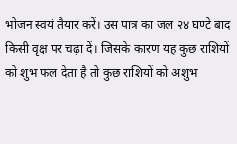भोजन स्वयं तैयार करें। उस पात्र का जल २४ घण्टे बाद किसी वृक्ष पर चढ़ा दें। जिसके कारण यह कुछ राशियों को शुभ फल देता है तो कुछ राशियों को अशुभ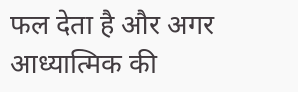फल देता है और अगर आध्यात्मिक की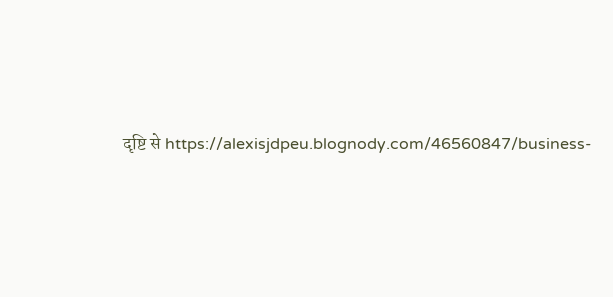दृष्टि से https://alexisjdpeu.blognody.com/46560847/business-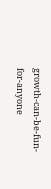growth-can-be-fun-for-anyone